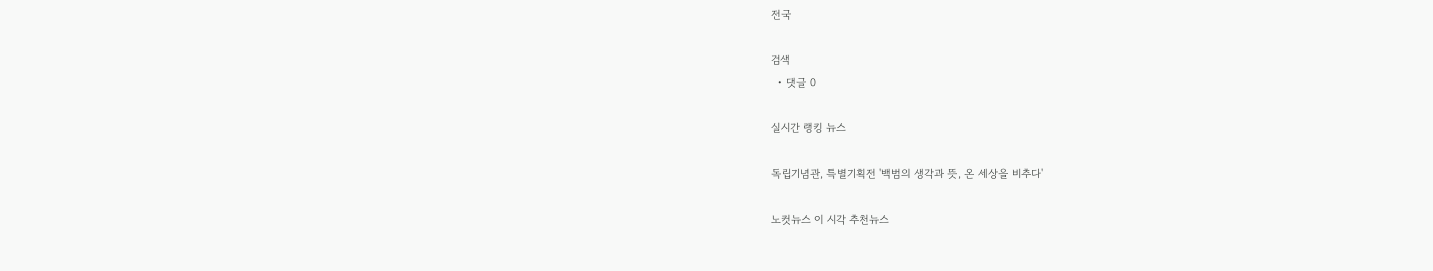전국

검색
  • 댓글 0

실시간 랭킹 뉴스

독립기념관, 특별기획전 '백범의 생각과 뜻, 온 세상을 비추다'

노컷뉴스 이 시각 추천뉴스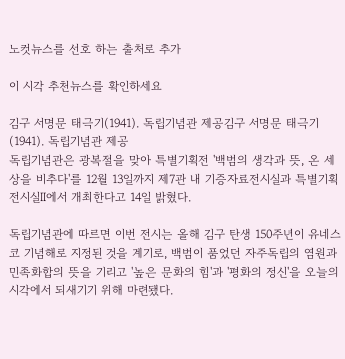노컷뉴스를 선호 하는 출처로 추가

이 시각 추천뉴스를 확인하세요

김구 서명문 태극기(1941). 독립기념관 제공김구 서명문 태극기(1941). 독립기념관 제공
독립기념관은 광복절을 맞아 특별기획전 '백범의 생각과 뜻, 온 세상을 비추다'를 12월 13일까지 제7관 내 기증자료전시실과 특별기획전시실Ⅱ에서 개최한다고 14일 밝혔다.

독립기념관에 따르면 이번 전시는 올해 김구 탄생 150주년이 유네스코 기념해로 지정된 것을 계기로, 백범이 품었던 자주독립의 염원과 민족화합의 뜻을 기리고 '높은 문화의 힘'과 '평화의 정신'을 오늘의 시각에서 되새기기 위해 마련됐다.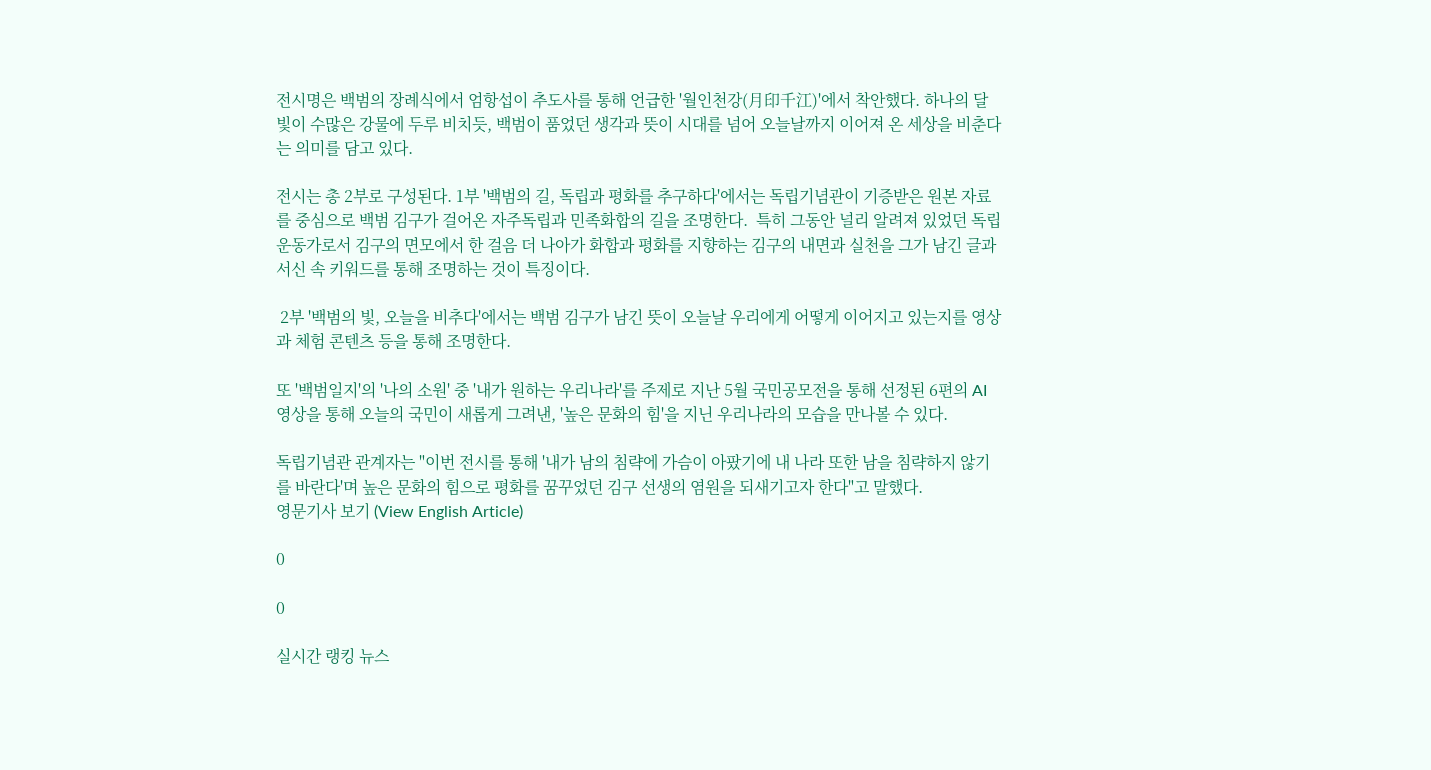전시명은 백범의 장례식에서 엄항섭이 추도사를 통해 언급한 '월인천강(月印千江)'에서 착안했다. 하나의 달빛이 수많은 강물에 두루 비치듯, 백범이 품었던 생각과 뜻이 시대를 넘어 오늘날까지 이어져 온 세상을 비춘다는 의미를 담고 있다.

전시는 총 2부로 구성된다. 1부 '백범의 길, 독립과 평화를 추구하다'에서는 독립기념관이 기증받은 원본 자료를 중심으로 백범 김구가 걸어온 자주독립과 민족화합의 길을 조명한다.  특히 그동안 널리 알려져 있었던 독립운동가로서 김구의 면모에서 한 걸음 더 나아가 화합과 평화를 지향하는 김구의 내면과 실천을 그가 남긴 글과 서신 속 키워드를 통해 조명하는 것이 특징이다.

 2부 '백범의 빛, 오늘을 비추다'에서는 백범 김구가 남긴 뜻이 오늘날 우리에게 어떻게 이어지고 있는지를 영상과 체험 콘텐츠 등을 통해 조명한다.

또 '백범일지'의 '나의 소원' 중 '내가 원하는 우리나라'를 주제로 지난 5월 국민공모전을 통해 선정된 6편의 AI영상을 통해 오늘의 국민이 새롭게 그려낸, '높은 문화의 힘'을 지닌 우리나라의 모습을 만나볼 수 있다.

독립기념관 관계자는 "이번 전시를 통해 '내가 남의 침략에 가슴이 아팠기에 내 나라 또한 남을 침략하지 않기를 바란다'며 높은 문화의 힘으로 평화를 꿈꾸었던 김구 선생의 염원을 되새기고자 한다"고 말했다.
영문기사 보기 (View English Article)

0

0

실시간 랭킹 뉴스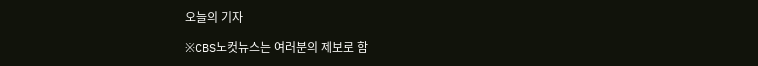오늘의 기자

※CBS노컷뉴스는 여러분의 제보로 함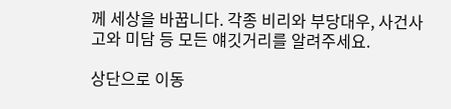께 세상을 바꿉니다. 각종 비리와 부당대우, 사건사고와 미담 등 모든 얘깃거리를 알려주세요.

상단으로 이동